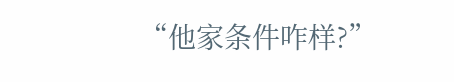“他家条件咋样?”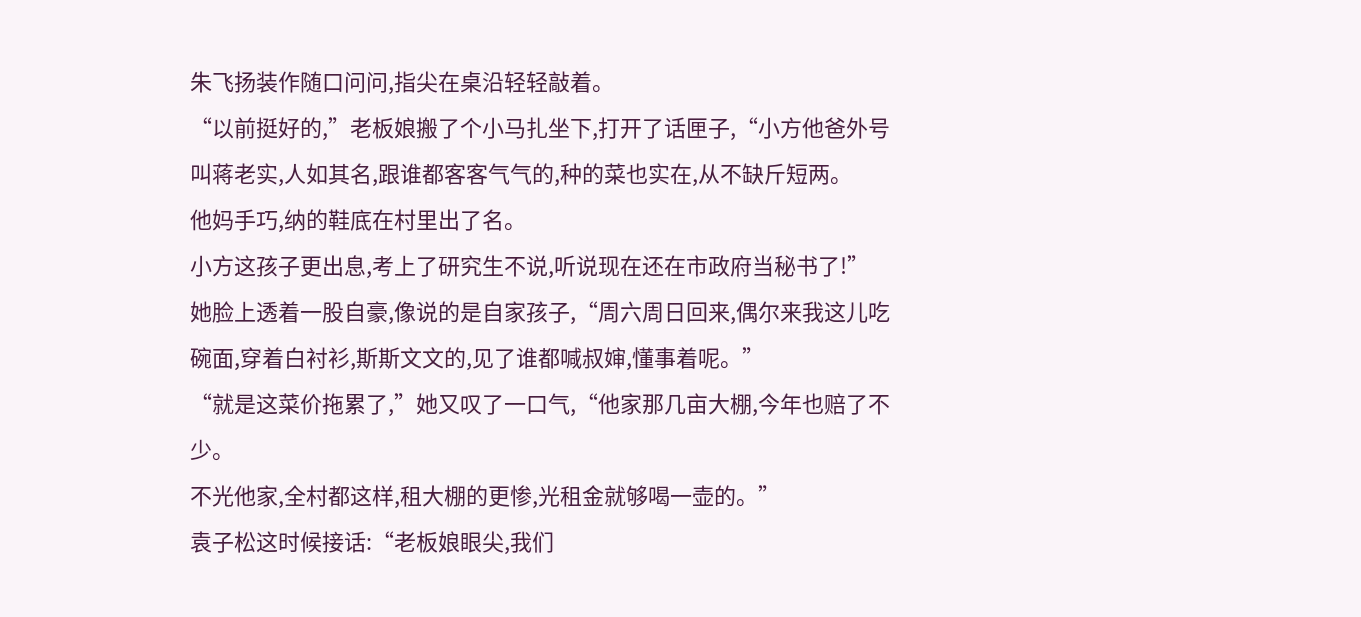朱飞扬装作随口问问,指尖在桌沿轻轻敲着。
“以前挺好的,”老板娘搬了个小马扎坐下,打开了话匣子,“小方他爸外号叫蒋老实,人如其名,跟谁都客客气气的,种的菜也实在,从不缺斤短两。
他妈手巧,纳的鞋底在村里出了名。
小方这孩子更出息,考上了研究生不说,听说现在还在市政府当秘书了!”
她脸上透着一股自豪,像说的是自家孩子,“周六周日回来,偶尔来我这儿吃碗面,穿着白衬衫,斯斯文文的,见了谁都喊叔婶,懂事着呢。”
“就是这菜价拖累了,”她又叹了一口气,“他家那几亩大棚,今年也赔了不少。
不光他家,全村都这样,租大棚的更惨,光租金就够喝一壶的。”
袁子松这时候接话:“老板娘眼尖,我们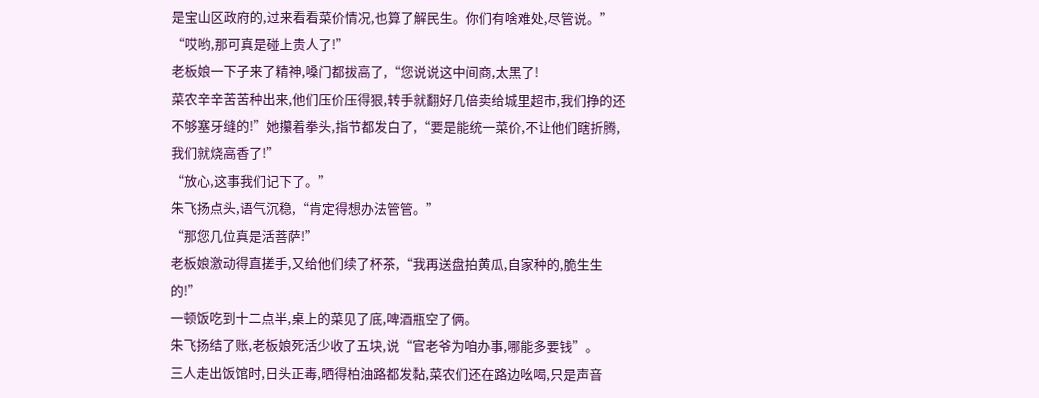是宝山区政府的,过来看看菜价情况,也算了解民生。你们有啥难处,尽管说。”
“哎哟,那可真是碰上贵人了!”
老板娘一下子来了精神,嗓门都拔高了,“您说说这中间商,太黑了!
菜农辛辛苦苦种出来,他们压价压得狠,转手就翻好几倍卖给城里超市,我们挣的还不够塞牙缝的!”她攥着拳头,指节都发白了,“要是能统一菜价,不让他们瞎折腾,我们就烧高香了!”
“放心,这事我们记下了。”
朱飞扬点头,语气沉稳,“肯定得想办法管管。”
“那您几位真是活菩萨!”
老板娘激动得直搓手,又给他们续了杯茶,“我再送盘拍黄瓜,自家种的,脆生生的!”
一顿饭吃到十二点半,桌上的菜见了底,啤酒瓶空了俩。
朱飞扬结了账,老板娘死活少收了五块,说“官老爷为咱办事,哪能多要钱”。
三人走出饭馆时,日头正毒,晒得柏油路都发黏,菜农们还在路边吆喝,只是声音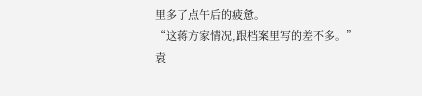里多了点午后的疲惫。
“这蒋方家情况,跟档案里写的差不多。”
袁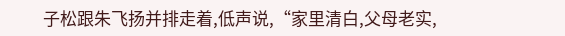子松跟朱飞扬并排走着,低声说,“家里清白,父母老实,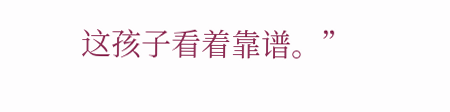这孩子看着靠谱。”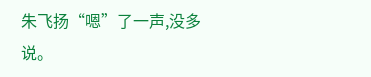朱飞扬“嗯”了一声,没多说。